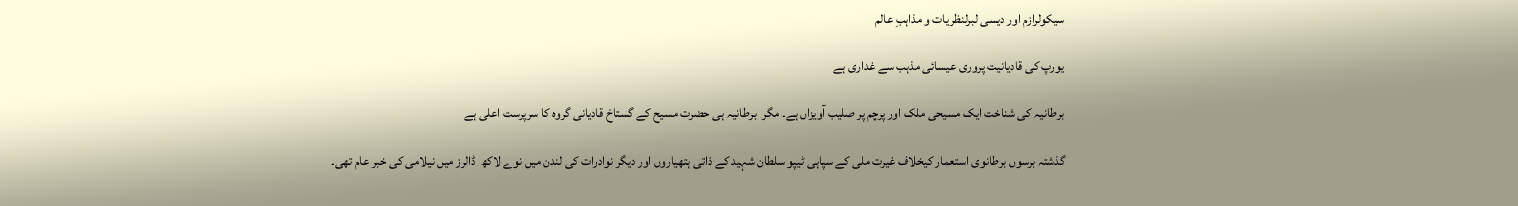سیکولرازم اور دیسی لبرلنظریات و مذاہبِ عالم

یورپ کی قادیانیت پروری عیسائی مذہب سے غداری ہے

برطانیہ کی شناخت ایک مسیحی ملک اور پرچم پر صلیب آویزاں ہے۔ مگر  برطانیہ ہی حضرت مسیح کے گستاخ قادیانی گروہ کا سرپرست اعلی ہے

گذشتہ برسوں برطانوی استعمار کیخلاف غیرت ملی کے سپاہی ٹیپو سلطان شہید کے ذاتی ہتھیاروں اور دیگر نوادرات کی لندن میں نوے لاکھ  ڈالرز میں نیلامی کی خبر عام تھی۔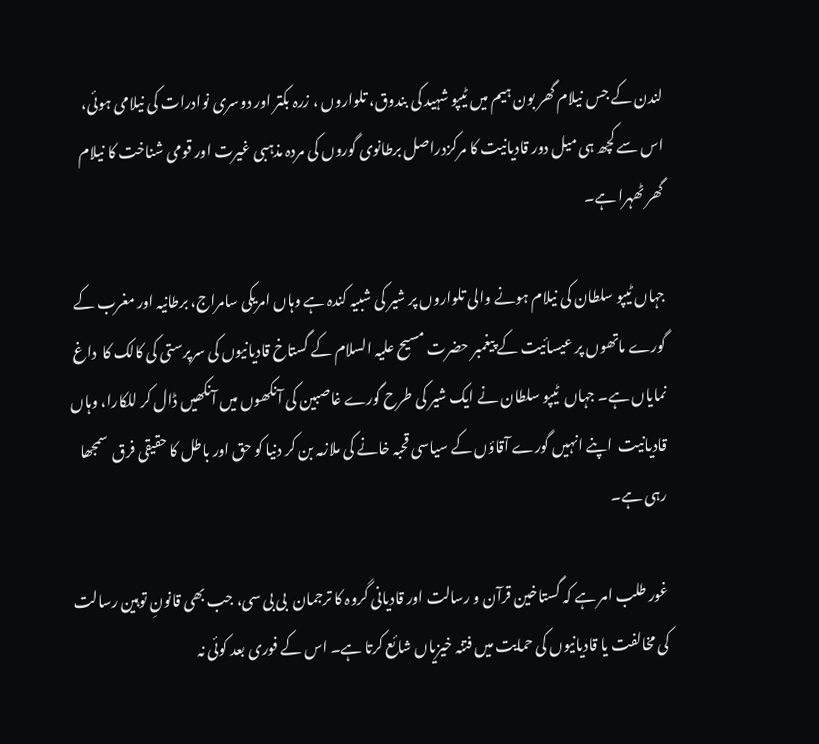لندن کے جس نیلام گھر بون ہیم میں ٹیپو شہید کی بندوق، تلواروں ، زرہ بکتر اور دوسری نوادرات کی نیلامی ہوئی، اس سے کچھ ہی میل دور قادیانیت کا مرکزدراصل برطانوی گوروں کی مردہ مذہبی غیرت اور قومی شناخت کا نیلام گھر ٹھہرا ہے۔

جہاں ٹیپو سلطان کی نیلام ہونے والی تلواروں پر شیر کی شبیہ کندہ ہے وہاں امریکی سامراج، برطانیہ اور مغرب کے گورے ماتھوں پر عیسائیت کے پیغمبر حضرت مسیح علیہ السلام کے گستاخ قادیانیوں کی سرپرستی کی کالک کا  داغ نمایاں ہے۔ جہاں  ٹیپو سلطان نے ایک شیر کی طرح گورے غاصبین کی آنکھوں میں آنکھیں ڈال کر للکارا، وہاں  قادیانیت  اپنے انہیں گورے آقاؤں کے سیاسی قحبہ خانے کی ملازمہ بن کر دنیا کو حق اور باطل کا حقیقی فرق  سمجھا رہی ہے۔

غور طلب امر ہے کہ گستاخین قرآن و رسالت اور قادیانی گروہ کا ترجمان  بی بی سی، جب بھی قانونِ توہین رسالت کی مخالفت یا قادیانیوں کی حمایت میں فتنہ خیزیاں شائع کرتا ہے۔ اس کے فوری بعد کوئی نہ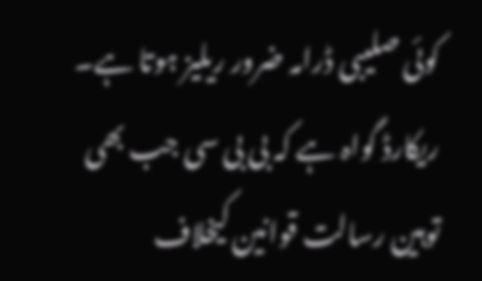کوئی صلیبی ڈرامہ ضرور ریلیز ہوتا ہے۔ ریکارڈ گواہ ہے کہ بی بی سی جب بھی توہین رسالت قوانین کیخلاف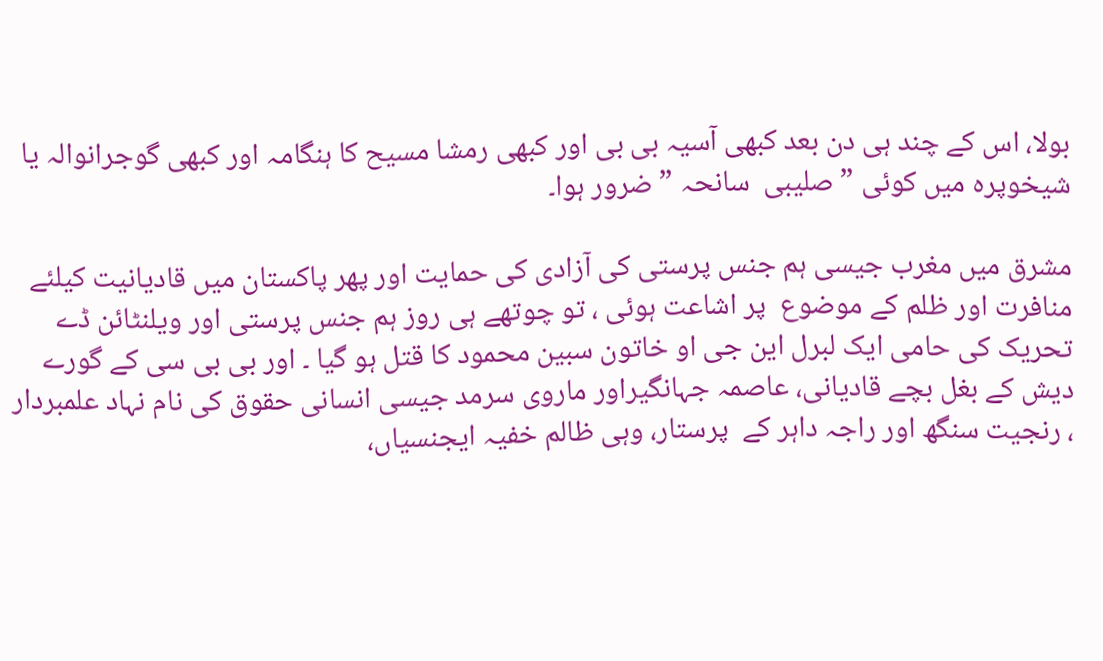بولا، اس کے چند ہی دن بعد کبھی آسیہ بی بی اور کبھی رمشا مسیح کا ہنگامہ اور کبھی گوجرانوالہ یا شیخوپرہ میں کوئی ” صلیبی  سانحہ ” ضرور ہوا۔

مشرق میں مغرب جیسی ہم جنس پرستی کی آزادی کی حمایت اور پھر پاکستان میں قادیانیت کیلئے منافرت اور ظلم کے موضوع  پر اشاعت ہوئی ، تو چوتھے ہی روز ہم جنس پرستی اور ویلنٹائن ڈے تحریک کی حامی ایک لبرل این جی او خاتون سبین محمود کا قتل ہو گیا ۔ اور بی بی سی کے گورے دیش کے بغل بچے قادیانی، عاصمہ جہانگیراور ماروی سرمد جیسی انسانی حقوق کی نام نہاد علمبردار ، رنجیت سنگھ اور راجہ داہر کے  پرستار، وہی ظالم خفیہ ایجنسیاں،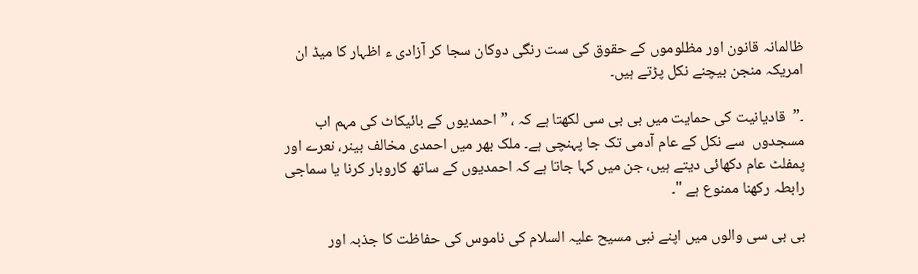ظالمانہ قانون اور مظلوموں کے حقوق کی ست رنگی دوکان سجا کر آزادی ء اظہار کا میڈ ان امریکہ منجن بیچنے نکل پڑتے ہیں۔

۔”  قادیانیت کی حمایت میں بی بی سی لکھتا ہے کہ ، ” احمدیوں کے بائیکاٹ کی مہم اب مسجدوں  سے نکل کے عام آدمی تک جا پہنچی ہے۔ ملک بھر میں احمدی مخالف بینر، نعرے اور پمفلٹ عام دکھائی دیتے ہیں، جن میں کہا جاتا ہے کہ احمدیوں کے ساتھ کاروبار کرنا یا سماجی رابطہ رکھنا ممنوع ہے "۔

بی بی سی والوں میں اپنے نبی مسیح علیہ السلام کی ناموس کی حفاظت کا جذبہ اور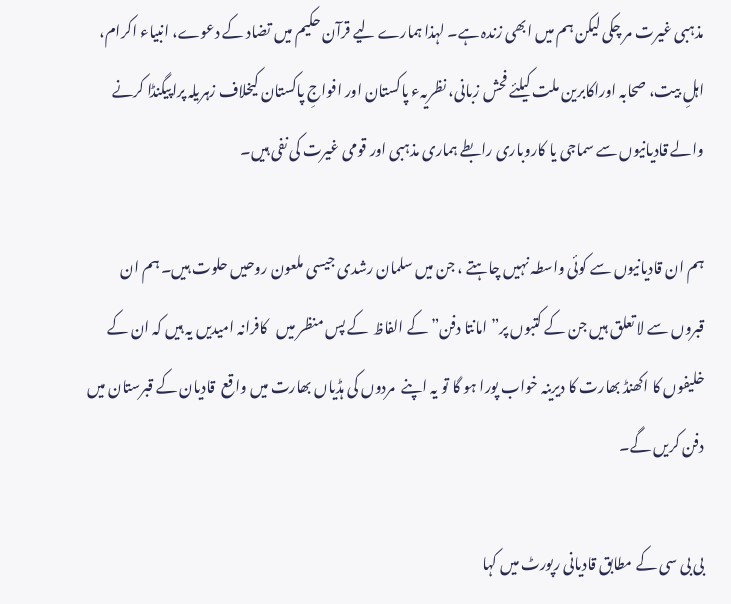مذہبی غیرت مر چکی لیکن ہم میں ابھی زندہ ہے۔ لہذا ہمارے لیے قرآن حکیم میں تضاد کے دعوے، انبیاء اکرام، اہلِ بیت، صحابہ اوراکابرین ملت کیلئے فحش زبانی، نظریہء پاکستان اور افواجِ پاکستان کیخلاف زہریلہ پراپیگنڈا کرنے والے قادیانیوں سے سماجی یا کاروباری رابطے ہماری مذہبی اور قومی غیرت کی نفی ہیں۔

ہم ان قادیانیوں سے کوئی واسطہ نہیں چاہتے ، جن میں سلمان رشدی جیسی ملعون روحیں حلوت ہیں۔ ہم ان قبروں سے لا تعلق ہیں جن کے کتبوں پر”امانتا دفن” کے الفاظ  کے پس منظر میں   کافرانہ امیدیں یہ ہیں کہ ان کے خلیفوں کا اکھنڈ بھارت کا دیرینہ خواب پورا ہو گا تو یہ اپنے  مردوں کی ہڈیاں بھارت میں واقع  قادیان کے قبرستان میں دفن کریں گے۔

بی بی سی کے مطابق قادیانی رپورٹ میں کہا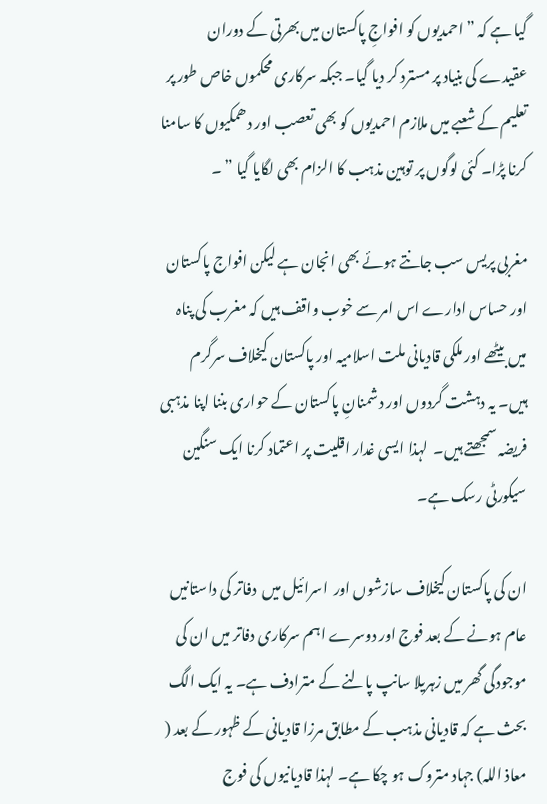گیا ہے کہ ” احمدیوں کو افواجِ پاکستان میں بھرتی کے دوران عقیدے کی بنیاد پر مسترد کر دیا گیا۔ جبکہ سرکاری محکموں خاص طور پر تعلیم کے شعبے میں ملازم احمدیوں کو بھی تعصب اور دھمکیوں کا سامنا کرنا پڑا۔ کئی لوگوں پر توہین مذہب کا الزام بھی لگایا گیا ” ۔

مغربی پریس سب جانتے ہوئے بھی انجان ہے لیکن افواج پاکستان اور حساس ادارے اس امر سے خوب واقف ہیں کہ مغرب کی پناہ میں بیٹھے اور ملکی قادیانی ملت اسلامیہ اور پاکستان کیخلاف سرگرم ہیں۔ یہ دہشت گردوں اور دشمنانِ پاکستان کے حواری بننا اپنا مذہبی فریضہ سمجھتے ہیں۔  لہذا ایسی غدار اقلیت پر اعتماد کرنا ایک سنگین سیکورٹی رسک ہے۔

ان کی پاکستان کیخلاف سازشوں اور  اسرائیل میں  دفاتر کی داستانیں عام ہونے کے بعد فوج اور دوسرے اہم سرکاری دفاتر میں ان کی موجودگی گھر میں زہریلا سانپ پالنے کے مترادف ہے۔ یہ ایک الگ بحث ہے کہ قادیانی مذہب کے مطابق مرزا قادیانی کے ظہور کے بعد ( معاذ اللہ) جہاد متروک ہو چکا ہے۔ لہذا قادیانیوں کی فوج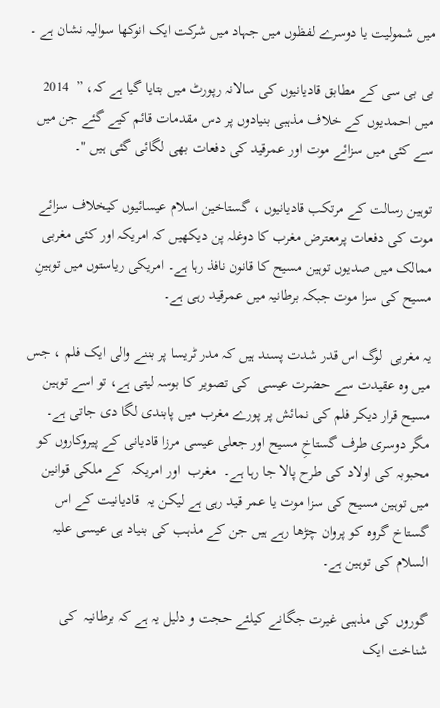میں شمولیت یا دوسرے لفظوں میں جہاد میں شرکت ایک انوکھا سوالیہ نشان ہے ۔

بی بی سی کے مطابق قادیانیوں کی سالانہ رپورٹ میں بتایا گیا ہے کہ، ”  2014 میں احمدیوں کے خلاف مذہبی بنیادوں پر دس مقدمات قائم کیے گئے جن میں سے کئی میں سزائے موت اور عمرقید کی دفعات بھی لگائی گئی ہیں "۔

توہین رسالت کے مرتکب قادیانیوں ، گستاخین اسلام عیسائیوں کیخلاف سزائے موت کی دفعات پرمعترض مغرب کا دوغلہ پن دیکھیں کہ امریکہ اور کئی مغربی ممالک میں صدیوں توہین مسیح کا قانون نافذ رہا ہے۔ امریکی ریاستوں میں توہینِ مسیح کی سزا موت جبکہ برطانیہ میں عمرقید رہی ہے۔

یہ مغربی  لوگ اس قدر شدت پسند ہیں کہ مدر ٹریسا پر بننے والی ایک فلم ، جس میں وہ عقیدت سے حضرت عیسی  کی تصویر کا بوسہ لیتی ہے، تو اسے توہین مسیح قرار دیکر فلم کی نمائش پر پورے مغرب میں پابندی لگا دی جاتی ہے۔ مگر دوسری طرف گستاخِ مسیح اور جعلی عیسی مرزا قادیانی کے پیروکاروں کو محبوبہ کی اولاد کی طرح پالا جا رہا ہے۔  مغرب  اور امریکہ  کے ملکی قوانین میں توہین مسیح کی سزا موت یا عمر قید رہی ہے لیکن یہ  قادیانیت کے اس گستاخ گروہ کو پروان چڑھا رہے ہیں جن کے مذہب کی بنیاد ہی عیسی علیہ السلام کی توہین ہے۔

گوروں کی مذہبی غیرت جگانے کیلئے حجت و دلیل یہ ہے کہ برطانیہ  کی شناخت ایک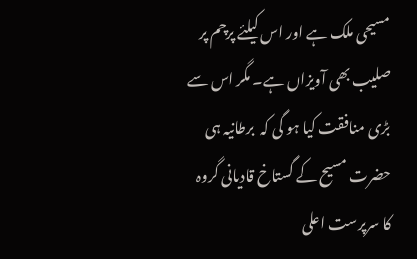مسیحی ملک ہے اور اس کیلئے پرچم پر صلیب بھی آویزاں ہے۔ مگر اس سے بڑی منافقت کیا ہو گی کہ  برطانیہ ہی حضرت مسیح کے گستاخ قادیانی گروہ کا سرپرست اعلی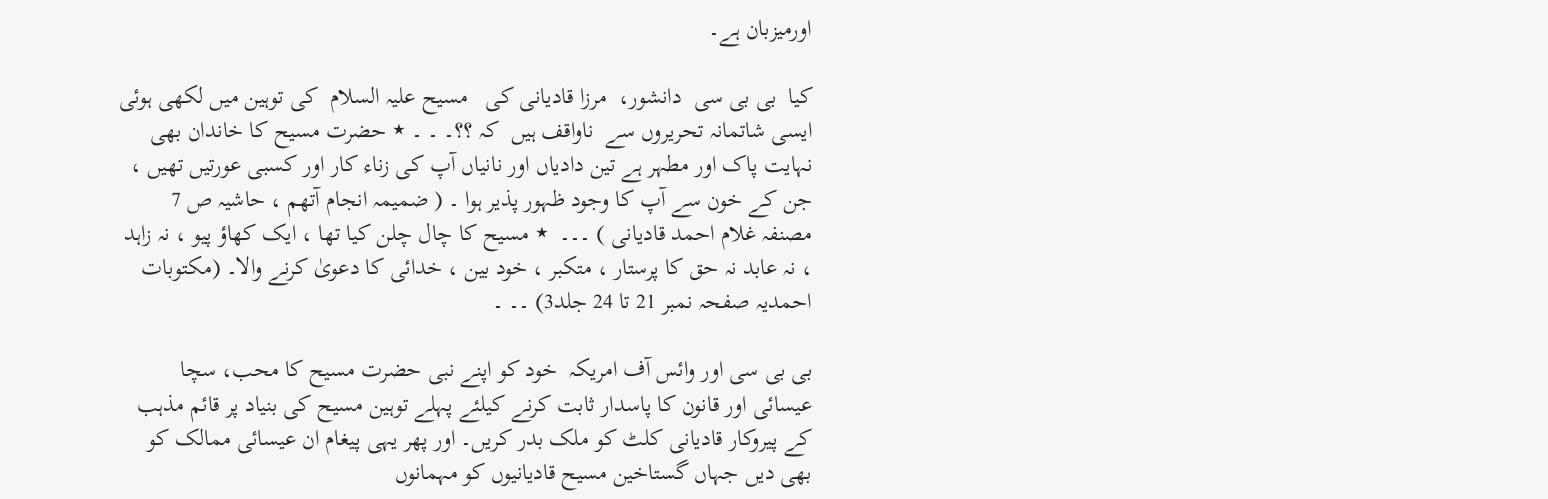اورمیزبان ہے۔

کیا  بی بی سی  دانشور،  مرزا قادیانی کی   مسیح علیہ السلام  کی توہین میں لکھی ہوئی ایسی شاتمانہ تحریروں سے  ناواقف ہیں  کہ ؟؟۔ ۔ ۔ ٭ حضرت مسیح کا خاندان بھی نہایت پاک اور مطہر ہے تین دادیاں اور نانیاں آپ کی زناء کار اور کسبی عورتیں تھیں ، جن کے خون سے آپ کا وجود ظہور پذیر ہوا ۔ ( ضمیمہ انجام آتھم ، حاشیہ ص 7 مصنفہ غلام احمد قادیانی ) ۔۔۔  ٭ مسیح کا چال چلن کیا تھا ، ایک کھاؤ پیو ، نہ زاہد ، نہ عابد نہ حق کا پرستار ، متکبر ، خود بین ، خدائی کا دعویٰ کرنے والا۔ (مکتوبات احمدیہ صفحہ نمبر 21 تا 24 جلد3) ۔۔ ۔

بی بی سی اور وائس آف امریکہ  خود کو اپنے نبی حضرت مسیح کا محب، سچا عیسائی اور قانون کا پاسدار ثابت کرنے کیلئے پہلے توہین مسیح کی بنیاد پر قائم مذہب کے پیروکار قادیانی کلٹ کو ملک بدر کریں۔ اور پھر یہی پیغام ان عیسائی ممالک کو بھی دیں جہاں گستاخین مسیح قادیانیوں کو مہمانوں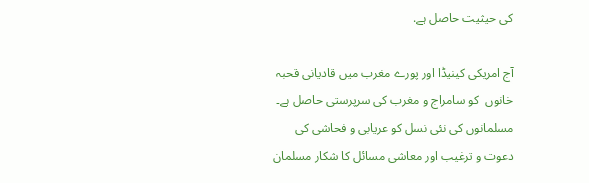کی حیثیت حاصل ہے.

آج امریکی کینیڈا اور پورے مغرب میں قادیانی قحبہ خانوں  کو سامراج و مغرب کی سرپرستی حاصل ہے۔  مسلمانوں کی نئی نسل کو عریابی و فحاشی کی دعوت و ترغیب اور معاشی مسائل کا شکار مسلمان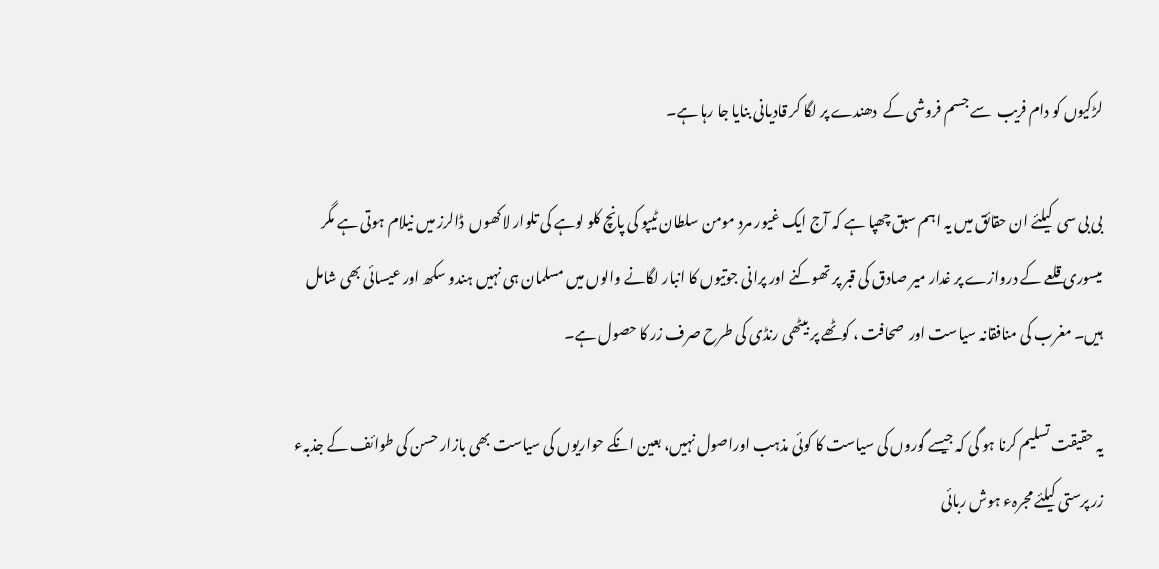لڑکیوں کو دام فریب  سے جسم فروشی کے  دھندے پر لگا کر قادیانی بنایا جا رہا ہے۔

بی بی سی  کیلئے ان حقائق میں یہ اہم سبق چھپا ہے کہ آج ایک غیور مرد مومن سلطان ٹیپو کی پانچ کلو لوہے کی تلوار لاکھوں  ڈالرز میں نیلام ہوتی ہے مگر میسوری قلعے کے دروازے پر غدار میر صادق کی قبر پر تھوکنے اور پرانی جوتیوں کا انبار لگانے والوں میں مسلمان ہی نہیں ہندو سکھ اور عیسائی بھی شامل ہیں۔ مغرب کی منافقانہ سیاست اور  صحافت ، کوٹھے پر بیٹھی رنڈی کی طرح صرف زر کا حصول ہے۔

یہ حقیقت تسلیم کرنا ہو گی کہ جیسے گوروں کی سیاست کا کوئی مذہب اوراصول نہیں، بعین انکے حواریوں کی سیاست بھی بازار حسن کی طوائف کے جذبہء زر پرستی کیلئے مجرہء ہوش ربائی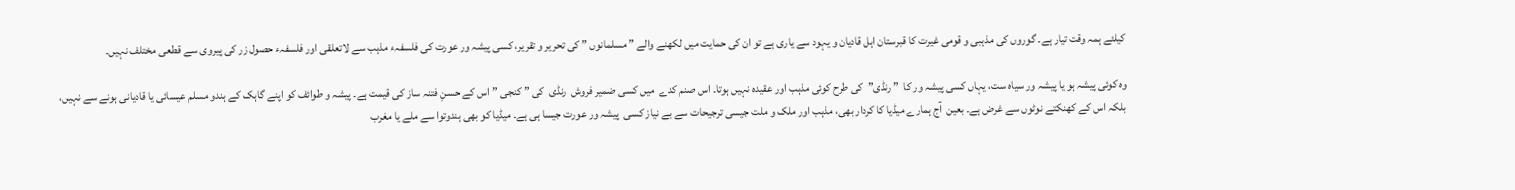کیلئے ہمہ وقت تیار ہے۔ گوروں کی مذہبی و قومی غیرت کا قبرستان اہل قادیان و یہود سے یاری ہے تو ان کی حمایت میں لکھنے والے ” مسلمانوں ” کی تحریر و تقریر، کسی پیشہ ور عورت کی فلسفہء مذہب سے لاتعلقی اور فلسفہء حصول زر کی پیروی سے قطعی مختلف نہیں۔

وہ کوئی پیشہ ہو یا پیشہ ور سیاہ ست، یہاں کسی پیشہ ور کا  ” رنڈی”  کی طرح کوئی مذہب اور عقیدہ نہیں ہوتا۔ اس صنم کدے  میں کسی ضمیر فروش  رنڈی  کی ” کنجی ” اس کے حسنِ فتنہ ساز کی قیمت ہے۔ پیشہ و طوائف کو اپنے گاہک کے ہندو مسلم عیسائی یا قادیانی ہونے سے نہیں، بلکہ اس کے کھنکتے نوٹوں سے غرض ہے۔ بعین  آج ہمارے میڈیا کا کردار بھی، مذہب اور ملک و ملت جیسی ترجیحات سے بے نیاز کسی  پیشہ ور عورت جیسا ہی ہے۔ میڈیا کو بھی ہندوتوا سے ملے یا مغرب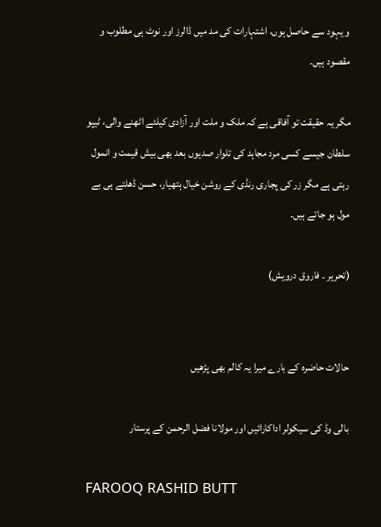و یہود سے حاصل ہوں، اشتہارات کی مد میں ڈالرز اور نوٹ ہی مطلوب و مقصود ہیں۔

مگر یہ حقیقت تو آفاقی ہے کہ ملک و ملت اور آزادی کیلئے اٹھنے والی، ٹیپو سلطان جیسے کسی مرد مجاہد کی تلوار صدیوں بعد بھی بیش قیمت و انمول رہتی ہے مگر زر کی پجاری رنڈی کے روشن خیال ہتھیار، حسن ڈھلتے ہی بے مول ہو جاتے ہیں۔

(تحریر ۔ فاروق درویش)


حالات حاضرہ کے بارے میرا یہ کالم بھی پڑھیں

بالی وڈ کی سیکولر اداکارائیں اور مولانا فضل الرحمن کے پرستار

FAROOQ RASHID BUTT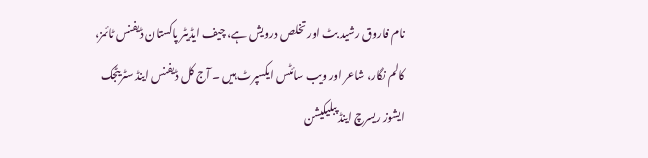نام فاروق رشید بٹ اور تخلص درویش ہے، چیف ایڈیٹر پاکستان ڈیفنس ٹائمز، کالم نگار، شاعر اور ویب سائٹس ایکسپرٹ ہیں ۔ آج کل ڈیفنس اینڈ سٹریٹجک ایشوز ریسرچ اینڈ پبلیکیشن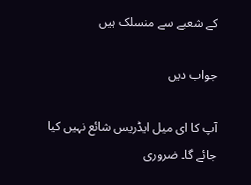کے شعبے سے منسلک ہیں

جواب دیں

آپ کا ای میل ایڈریس شائع نہیں کیا جائے گا۔ ضروری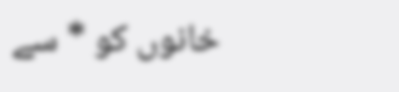خانوں کو * سے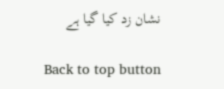نشان زد کیا گیا ہے

Back to top button